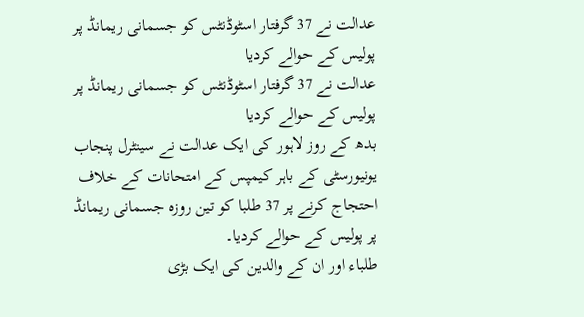عدالت نے 37 گرفتار اسٹوڈنٹس کو جسمانی ریمانڈ پر پولیس کے حوالے کردیا
عدالت نے 37 گرفتار اسٹوڈنٹس کو جسمانی ریمانڈ پر پولیس کے حوالے کردیا
بدھ کے روز لاہور کی ایک عدالت نے سینٹرل پنجاب یونیورسٹی کے باہر کیمپس کے امتحانات کے خلاف احتجاج کرنے پر 37 طلبا کو تین روزہ جسمانی ریمانڈ پر پولیس کے حوالے کردیا۔
طلباء اور ان کے والدین کی ایک بڑی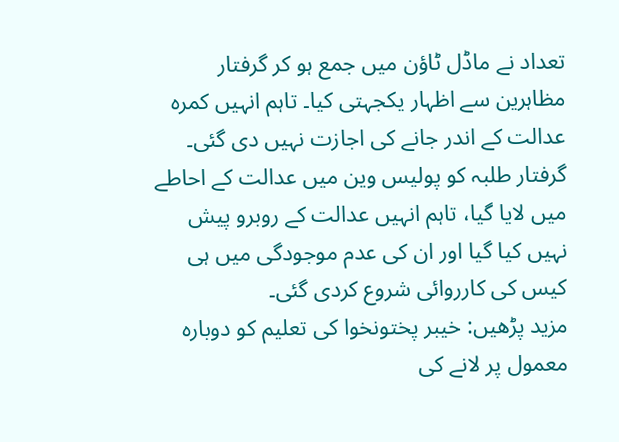تعداد نے ماڈل ٹاؤن میں جمع ہو کر گرفتار مظاہرین سے اظہار یکجہتی کیا۔ تاہم انہیں کمرہ عدالت کے اندر جانے کی اجازت نہیں دی گئی۔
گرفتار طلبہ کو پولیس وین میں عدالت کے احاطے میں لایا گیا، تاہم انہیں عدالت کے روبرو پیش نہیں کیا گیا اور ان کی عدم موجودگی میں ہی کیس کی کارروائی شروع کردی گئی۔
مزید پڑھیں: خیبر پختونخوا کی تعلیم کو دوبارہ معمول پر لانے کی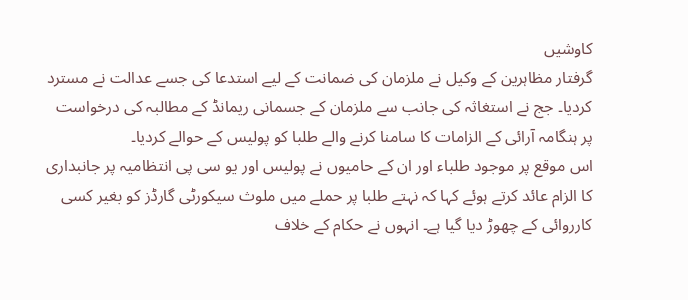کاوشیں
گرفتار مظاہرین کے وکیل نے ملزمان کی ضمانت کے لیے استدعا کی جسے عدالت نے مسترد کردیا۔ جج نے استغاثہ کی جانب سے ملزمان کے جسمانی ریمانڈ کے مطالبہ کی درخواست پر ہنگامہ آرائی کے الزامات کا سامنا کرنے والے طلبا کو پولیس کے حوالے کردیا۔
اس موقع پر موجود طلباء اور ان کے حامیوں نے پولیس اور یو سی پی انتظامیہ پر جانبداری کا الزام عائد کرتے ہوئے کہا کہ نہتے طلبا پر حملے میں ملوث سیکورٹی گارڈز کو بغیر کسی کارروائی کے چھوڑ دیا گیا ہے۔ انہوں نے حکام کے خلاف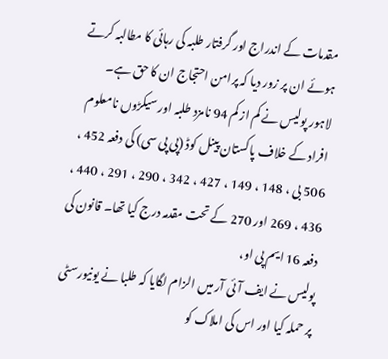مقدمات کے اندراج اور گرفتار طلبہ کی رہائی کا مطالبہ کرتے ہوئے ان پر زور دیا کہ پرامن احتجاج ان کا حق ہے۔
لاہور پولیس نے کم از کم 94 نامزد طلبہ اور سیکڑوں نامعلوم افراد کے خلاف پاکستان پینل کوڈ (پی پی سی) کی دفعہ 452 ، 506 بی ، 148 ، 149 ، 427 ، 342 ، 290 ، 291 ، 440 ، 436 ، 269 اور 270 کے تحت مقدمہ درج کیا تھا۔ قانون کی دفعہ 16 ایم پی او،
پولیس نے ایف آئی آر میں الزام لگایا کہ طلبا نے یونیورسٹی پر حملہ کیا اور اس کی املاک کو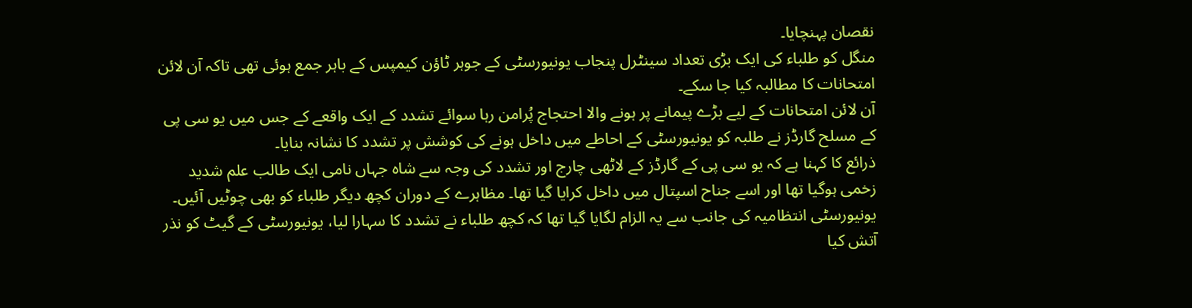نقصان پہنچایا۔
منگل کو طلباء کی ایک بڑی تعداد سینٹرل پنجاب یونیورسٹی کے جوہر ٹاؤن کیمپس کے باہر جمع ہوئی تھی تاکہ آن لائن امتحانات کا مطالبہ کیا جا سکے۔
آن لائن امتحانات کے لیے بڑے پیمانے پر ہونے والا احتجاج پُرامن رہا سوائے تشدد کے ایک واقعے کے جس میں یو سی پی کے مسلح گارڈز نے طلبہ کو یونیورسٹی کے احاطے میں داخل ہونے کی کوشش پر تشدد کا نشانہ بنایا۔
ذرائع کا کہنا ہے کہ یو سی پی کے گارڈز کے لاٹھی چارج اور تشدد کی وجہ سے شاہ جہاں نامی ایک طالب علم شدید زخمی ہوگیا تھا اور اسے جناح اسپتال میں داخل کرایا گیا تھا۔ مظاہرے کے دوران کچھ دیگر طلباء کو بھی چوٹیں آئیں۔
یونیورسٹی انتظامیہ کی جانب سے یہ الزام لگایا گیا تھا کہ کچھ طلباء نے تشدد کا سہارا لیا، یونیورسٹی کے گیٹ کو نذر آتش کیا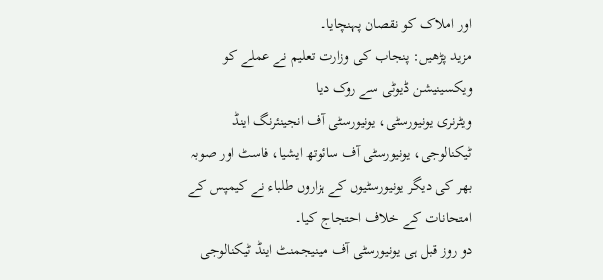اور املاک کو نقصان پہنچایا۔
مزید پڑھیں: پنجاب کی وزارت تعلیم نے عملے کو ویکسینیشن ڈیوٹی سے روک دیا
ویٹرنری یونیورسٹی، یونیورسٹی آف انجینئرنگ اینڈ ٹیکنالوجی، یونیورسٹی آف سائوتھ ایشیا، فاسٹ اور صوبہ بھر کی دیگر یونیورسٹیوں کے ہزاروں طلباء نے کیمپس کے امتحانات کے خلاف احتجاج کیا۔
دو روز قبل ہی یونیورسٹی آف مینیجمنٹ اینڈ ٹیکنالوجی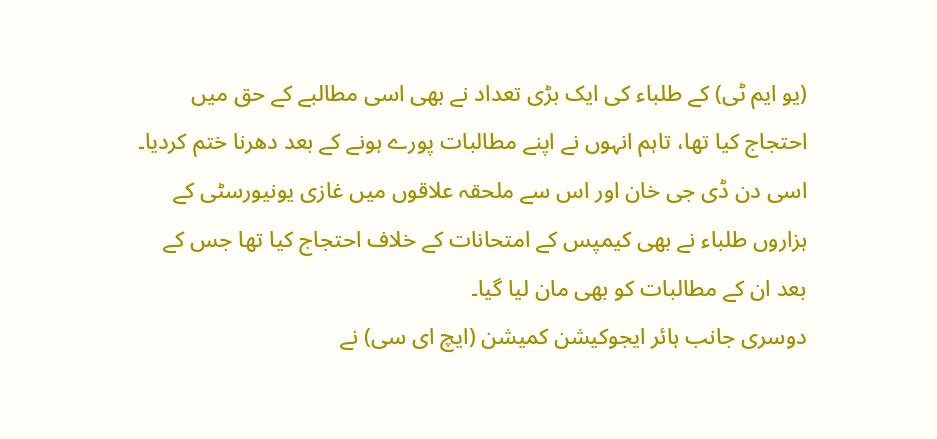(یو ایم ٹی) کے طلباء کی ایک بڑی تعداد نے بھی اسی مطالبے کے حق میں احتجاج کیا تھا، تاہم انہوں نے اپنے مطالبات پورے ہونے کے بعد دھرنا ختم کردیا۔ اسی دن ڈی جی خان اور اس سے ملحقہ علاقوں میں غازی یونیورسٹی کے ہزاروں طلباء نے بھی کیمپس کے امتحانات کے خلاف احتجاج کیا تھا جس کے بعد ان کے مطالبات کو بھی مان لیا گیا۔
دوسری جانب ہائر ایجوکیشن کمیشن (ایچ ای سی) نے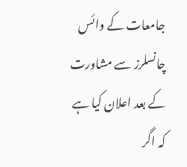جامعات کے وائس چانسلرز سے مشاورت کے بعد اعلان کیا ہے کہ اگر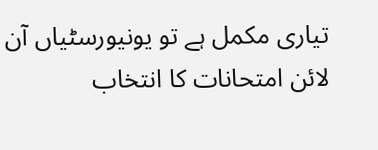تیاری مکمل ہے تو یونیورسٹیاں آن لائن امتحانات کا انتخاب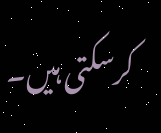کرسکتی ہیں۔